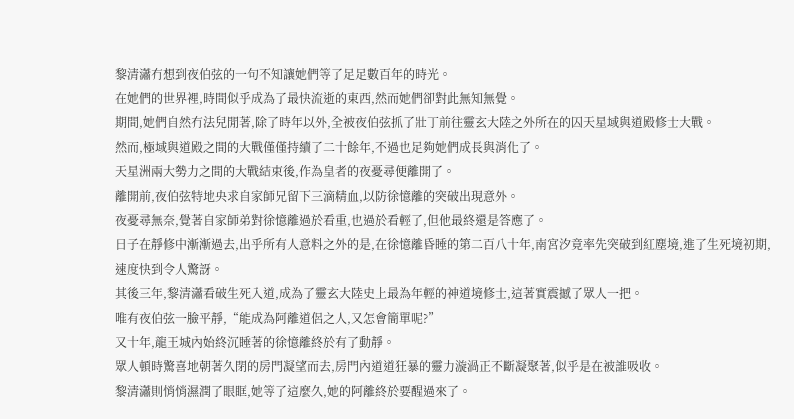黎清瀟冇想到夜伯弦的一句不知讓她們等了足足數百年的時光。
在她們的世界裡,時間似乎成為了最快流逝的東西,然而她們卻對此無知無覺。
期間,她們自然冇法兒閒著,除了時年以外,全被夜伯弦抓了壯丁前往靈玄大陸之外所在的囚天星域與道殿修士大戰。
然而,極域與道殿之間的大戰僅僅持續了二十餘年,不過也足夠她們成長與消化了。
天星洲兩大勢力之間的大戰結束後,作為皇者的夜憂尋便離開了。
離開前,夜伯弦特地央求自家師兄留下三滴精血,以防徐憶離的突破出現意外。
夜憂尋無奈,覺著自家師弟對徐憶離過於看重,也過於看輕了,但他最終還是答應了。
日子在靜修中漸漸過去,出乎所有人意料之外的是,在徐憶離昏睡的第二百八十年,南宮汐竟率先突破到紅塵境,進了生死境初期,速度快到令人驚訝。
其後三年,黎清瀟看破生死入道,成為了靈玄大陸史上最為年輕的神道境修士,這著實震撼了眾人一把。
唯有夜伯弦一臉平靜,“能成為阿離道侶之人,又怎會簡單呢?”
又十年,龍王城內始終沉睡著的徐憶離終於有了動靜。
眾人頓時驚喜地朝著久閉的房門凝望而去,房門內道道狂暴的靈力漩渦正不斷凝聚著,似乎是在被誰吸收。
黎清瀟則悄悄濕潤了眼眶,她等了這麼久,她的阿離終於要醒過來了。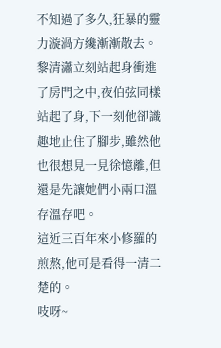不知過了多久,狂暴的靈力漩渦方纔漸漸散去。
黎清瀟立刻站起身衝進了房門之中,夜伯弦同樣站起了身,下一刻他卻識趣地止住了腳步,雖然他也很想見一見徐憶離,但還是先讓她們小兩口溫存溫存吧。
這近三百年來小修羅的煎熬,他可是看得一清二楚的。
吱呀~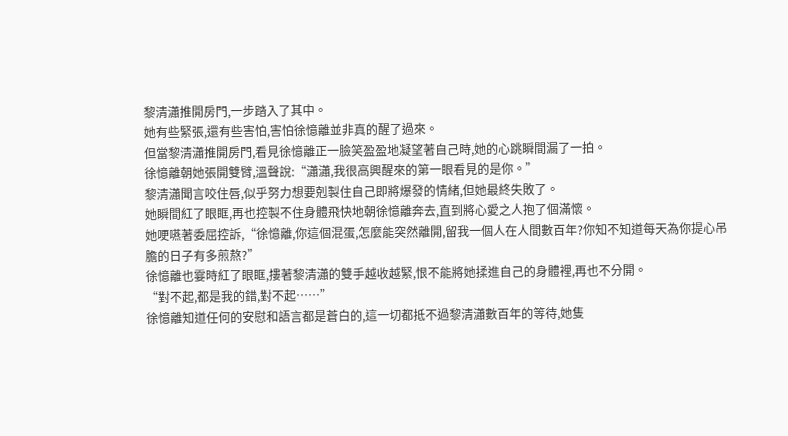黎清瀟推開房門,一步踏入了其中。
她有些緊張,還有些害怕,害怕徐憶離並非真的醒了過來。
但當黎清瀟推開房門,看見徐憶離正一臉笑盈盈地凝望著自己時,她的心跳瞬間漏了一拍。
徐憶離朝她張開雙臂,溫聲說:“瀟瀟,我很高興醒來的第一眼看見的是你。”
黎清瀟聞言咬住唇,似乎努力想要剋製住自己即將爆發的情緒,但她最終失敗了。
她瞬間紅了眼眶,再也控製不住身體飛快地朝徐憶離奔去,直到將心愛之人抱了個滿懷。
她哽嚥著委屈控訴,“徐憶離,你這個混蛋,怎麼能突然離開,留我一個人在人間數百年?你知不知道每天為你提心吊膽的日子有多煎熬?”
徐憶離也霎時紅了眼眶,摟著黎清瀟的雙手越收越緊,恨不能將她揉進自己的身體裡,再也不分開。
“對不起,都是我的錯,對不起……”
徐憶離知道任何的安慰和語言都是蒼白的,這一切都抵不過黎清瀟數百年的等待,她隻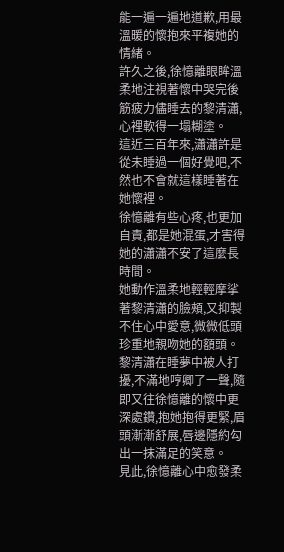能一遍一遍地道歉,用最溫暖的懷抱來平複她的情緒。
許久之後,徐憶離眼眸溫柔地注視著懷中哭完後筋疲力儘睡去的黎清瀟,心裡軟得一塌糊塗。
這近三百年來,瀟瀟許是從未睡過一個好覺吧,不然也不會就這樣睡著在她懷裡。
徐憶離有些心疼,也更加自責,都是她混蛋,才害得她的瀟瀟不安了這麼長時間。
她動作溫柔地輕輕摩挲著黎清瀟的臉頰,又抑製不住心中愛意,微微低頭珍重地親吻她的額頭。
黎清瀟在睡夢中被人打擾,不滿地哼卿了一聲,隨即又往徐憶離的懷中更深處鑽,抱她抱得更緊,眉頭漸漸舒展,唇邊隱約勾出一抹滿足的笑意。
見此,徐憶離心中愈發柔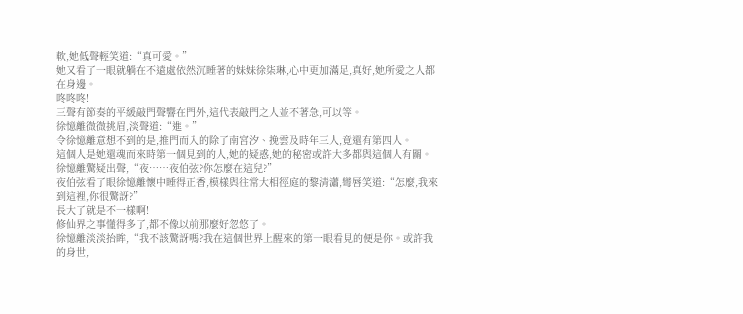軟,她低聲輕笑道:“真可愛。”
她又看了一眼就躺在不遠處依然沉睡著的妹妹徐柒琳,心中更加滿足,真好,她所愛之人都在身邊。
咚咚咚!
三聲有節奏的平緩敲門聲響在門外,這代表敲門之人並不著急,可以等。
徐憶離微微挑眉,淡聲道:“進。”
令徐憶離意想不到的是,推門而入的除了南宮汐、挽雲及時年三人,竟還有第四人。
這個人是她還魂而來時第一個見到的人,她的疑惑,她的秘密或許大多都與這個人有關。
徐憶離驚疑出聲,“夜……夜伯弦?你怎麼在這兒?”
夜伯弦看了眼徐憶離懷中睡得正香,模樣與往常大相徑庭的黎清瀟,彎唇笑道:“怎麼,我來到這裡,你很驚訝?”
長大了就是不一樣啊!
修仙界之事懂得多了,都不像以前那麼好忽悠了。
徐憶離淡淡抬眸,“我不該驚訝嗎?我在這個世界上醒來的第一眼看見的便是你。或許我的身世,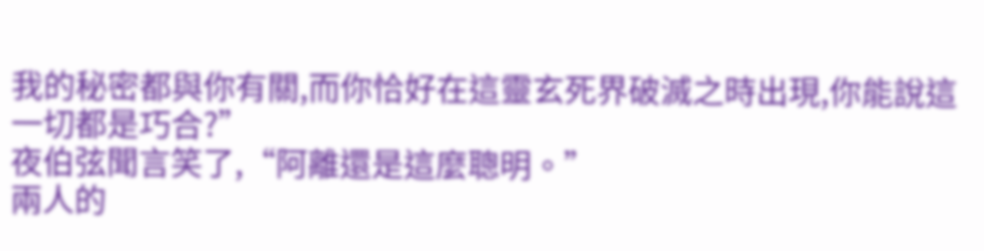我的秘密都與你有關,而你恰好在這靈玄死界破滅之時出現,你能說這一切都是巧合?”
夜伯弦聞言笑了,“阿離還是這麼聰明。”
兩人的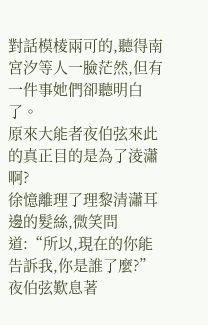對話模棱兩可的,聽得南宮汐等人一臉茫然,但有一件事她們卻聽明白了。
原來大能者夜伯弦來此的真正目的是為了淩瀟啊?
徐憶離理了理黎清瀟耳邊的髮絲,微笑問道:“所以,現在的你能告訴我,你是誰了麼?”
夜伯弦歎息著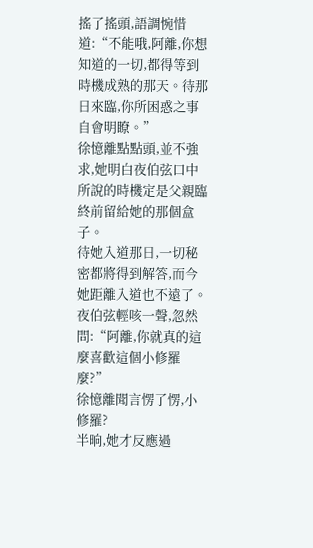搖了搖頭,語調惋惜道:“不能哦,阿離,你想知道的一切,都得等到時機成熟的那天。待那日來臨,你所困惑之事自會明瞭。”
徐憶離點點頭,並不強求,她明白夜伯弦口中所說的時機定是父親臨終前留給她的那個盒子。
待她入道那日,一切秘密都將得到解答,而今她距離入道也不遠了。
夜伯弦輕咳一聲,忽然問:“阿離,你就真的這麼喜歡這個小修羅麼?”
徐憶離聞言愣了愣,小修羅?
半晌,她才反應過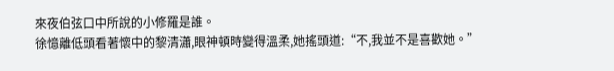來夜伯弦口中所說的小修羅是誰。
徐憶離低頭看著懷中的黎清瀟,眼神頓時變得溫柔,她搖頭道:“不,我並不是喜歡她。”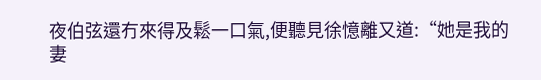夜伯弦還冇來得及鬆一口氣,便聽見徐憶離又道:“她是我的妻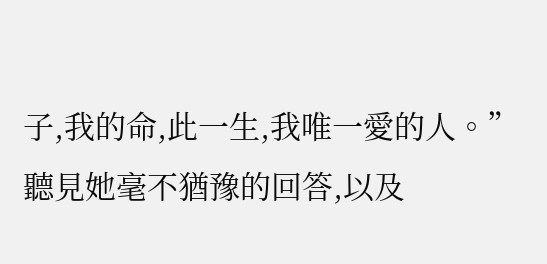子,我的命,此一生,我唯一愛的人。”
聽見她毫不猶豫的回答,以及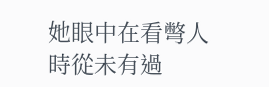她眼中在看彆人時從未有過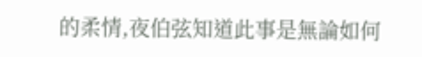的柔情,夜伯弦知道此事是無論如何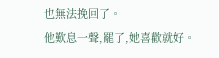也無法挽回了。
他歎息一聲,罷了,她喜歡就好。